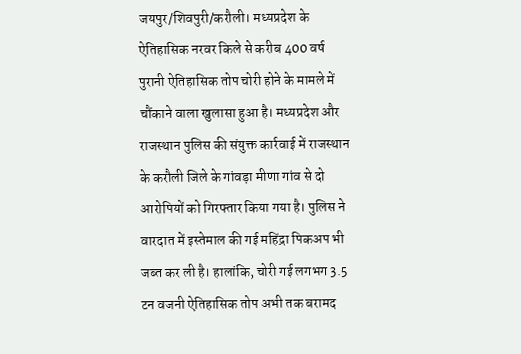जयपुर/शिवपुरी/करौली। मध्यप्रदेश के ऐतिहासिक नरवर किले से करीब 400 वर्ष पुरानी ऐतिहासिक तोप चोरी होने के मामले में चौंकाने वाला खुलासा हुआ है। मध्यप्रदेश और राजस्थान पुलिस की संयुक्त कार्रवाई में राजस्थान के करौली जिले के गांवड़ा मीणा गांव से दो आरोपियों को गिरफ्तार किया गया है। पुलिस ने वारदात में इस्तेमाल की गई महिंद्रा पिकअप भी जब्त कर ली है। हालांकि, चोरी गई लगभग 3.5 टन वजनी ऐतिहासिक तोप अभी तक बरामद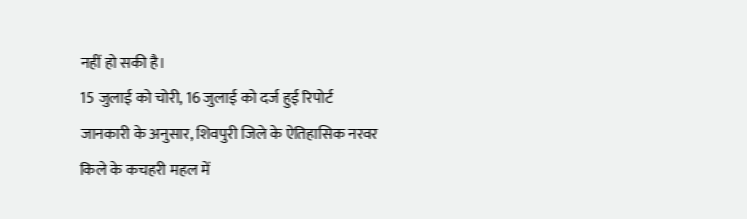नहीं हो सकी है।
15 जुलाई को चोरी, 16 जुलाई को दर्ज हुई रिपोर्ट
जानकारी के अनुसार, शिवपुरी जिले के ऐतिहासिक नरवर किले के कचहरी महल में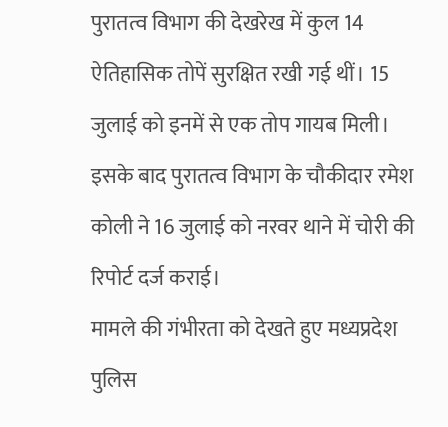पुरातत्व विभाग की देखरेख में कुल 14 ऐतिहासिक तोपें सुरक्षित रखी गई थीं। 15 जुलाई को इनमें से एक तोप गायब मिली। इसके बाद पुरातत्व विभाग के चौकीदार रमेश कोली ने 16 जुलाई को नरवर थाने में चोरी की रिपोर्ट दर्ज कराई।
मामले की गंभीरता को देखते हुए मध्यप्रदेश पुलिस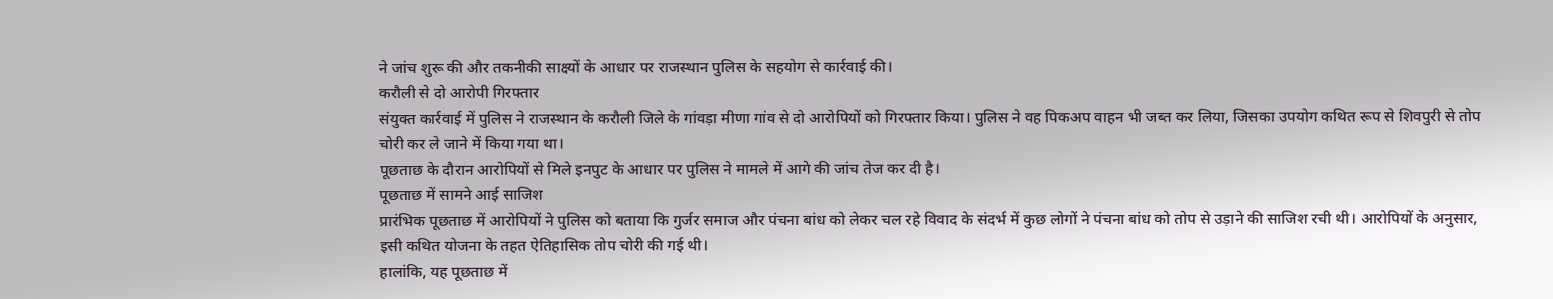ने जांच शुरू की और तकनीकी साक्ष्यों के आधार पर राजस्थान पुलिस के सहयोग से कार्रवाई की।
करौली से दो आरोपी गिरफ्तार
संयुक्त कार्रवाई में पुलिस ने राजस्थान के करौली जिले के गांवड़ा मीणा गांव से दो आरोपियों को गिरफ्तार किया। पुलिस ने वह पिकअप वाहन भी जब्त कर लिया, जिसका उपयोग कथित रूप से शिवपुरी से तोप चोरी कर ले जाने में किया गया था।
पूछताछ के दौरान आरोपियों से मिले इनपुट के आधार पर पुलिस ने मामले में आगे की जांच तेज कर दी है।
पूछताछ में सामने आई साजिश
प्रारंभिक पूछताछ में आरोपियों ने पुलिस को बताया कि गुर्जर समाज और पंचना बांध को लेकर चल रहे विवाद के संदर्भ में कुछ लोगों ने पंचना बांध को तोप से उड़ाने की साजिश रची थी। आरोपियों के अनुसार, इसी कथित योजना के तहत ऐतिहासिक तोप चोरी की गई थी।
हालांकि, यह पूछताछ में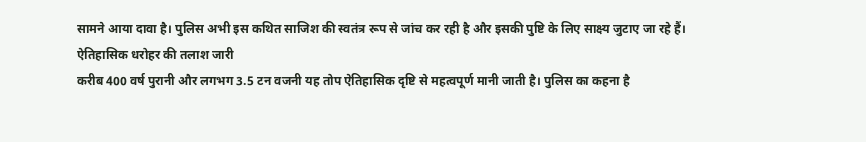सामने आया दावा है। पुलिस अभी इस कथित साजिश की स्वतंत्र रूप से जांच कर रही है और इसकी पुष्टि के लिए साक्ष्य जुटाए जा रहे हैं।
ऐतिहासिक धरोहर की तलाश जारी
करीब 400 वर्ष पुरानी और लगभग 3.5 टन वजनी यह तोप ऐतिहासिक दृष्टि से महत्वपूर्ण मानी जाती है। पुलिस का कहना है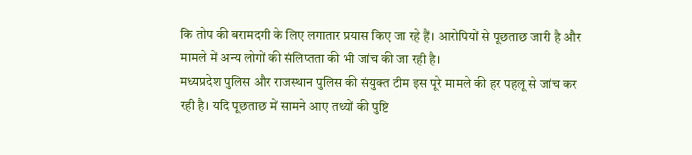कि तोप की बरामदगी के लिए लगातार प्रयास किए जा रहे हैं। आरोपियों से पूछताछ जारी है और मामले में अन्य लोगों की संलिप्तता की भी जांच की जा रही है।
मध्यप्रदेश पुलिस और राजस्थान पुलिस की संयुक्त टीम इस पूरे मामले की हर पहलू से जांच कर रही है। यदि पूछताछ में सामने आए तथ्यों की पुष्टि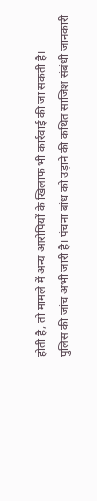होती है, तो मामले में अन्य आरोपियों के खिलाफ भी कार्रवाई की जा सकती है।
पुलिस की जांच अभी जारी है। पंचना बांध को उड़ाने की कथित साजिश संबंधी जानकारी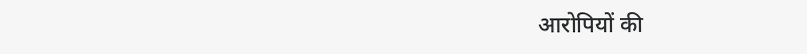आरोपियों की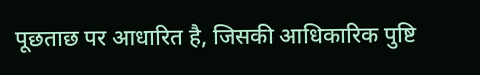पूछताछ पर आधारित है, जिसकी आधिकारिक पुष्टि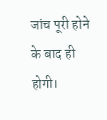जांच पूरी होने के बाद ही होगी।